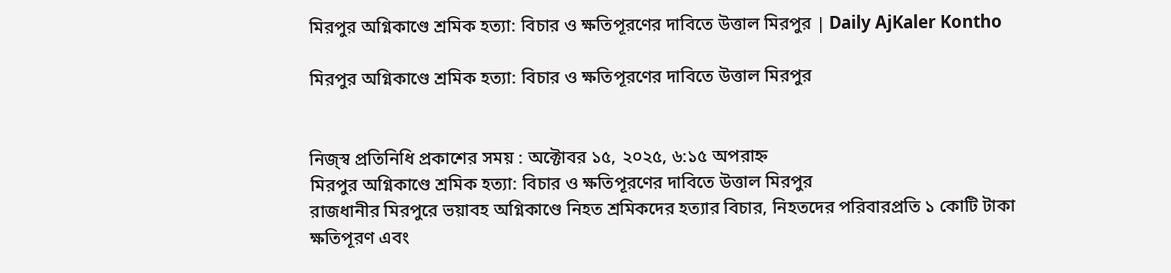মিরপুর অগ্নিকাণ্ডে শ্রমিক হত্যা: বিচার ও ক্ষতিপূরণের দাবিতে উত্তাল মিরপুর | Daily AjKaler Kontho

মিরপুর অগ্নিকাণ্ডে শ্রমিক হত্যা: বিচার ও ক্ষতিপূরণের দাবিতে উত্তাল মিরপুর


নিজ্স্ব প্রতিনিধি প্রকাশের সময় : অক্টোবর ১৫, ২০২৫, ৬:১৫ অপরাহ্ন
মিরপুর অগ্নিকাণ্ডে শ্রমিক হত্যা: বিচার ও ক্ষতিপূরণের দাবিতে উত্তাল মিরপুর
রাজধানীর মিরপুরে ভয়াবহ অগ্নিকাণ্ডে নিহত শ্রমিকদের হত্যার বিচার, নিহতদের পরিবারপ্রতি ১ কোটি টাকা ক্ষতিপূরণ এবং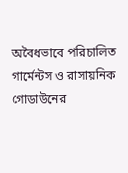অবৈধভাবে পরিচালিত গার্মেন্টস ও রাসায়নিক গোডাউনের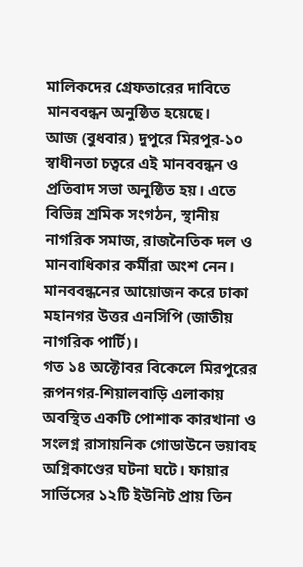মালিকদের গ্রেফতারের দাবিতে মানববন্ধন অনুষ্ঠিত হয়েছে।
আজ (বুধবার) দুপুরে মিরপুর-১০ স্বাধীনতা চত্বরে এই মানববন্ধন ও প্রতিবাদ সভা অনুষ্ঠিত হয়। এতে বিভিন্ন শ্রমিক সংগঠন, স্থানীয় নাগরিক সমাজ, রাজনৈতিক দল ও মানবাধিকার কর্মীরা অংশ নেন। মানববন্ধনের আয়োজন করে ঢাকা মহানগর উত্তর এনসিপি (জাতীয় নাগরিক পার্টি)।
গত ১৪ অক্টোবর বিকেলে মিরপুরের রূপনগর-শিয়ালবাড়ি এলাকায় অবস্থিত একটি পোশাক কারখানা ও সংলগ্ন রাসায়নিক গোডাউনে ভয়াবহ অগ্নিকাণ্ডের ঘটনা ঘটে। ফায়ার সার্ভিসের ১২টি ইউনিট প্রায় তিন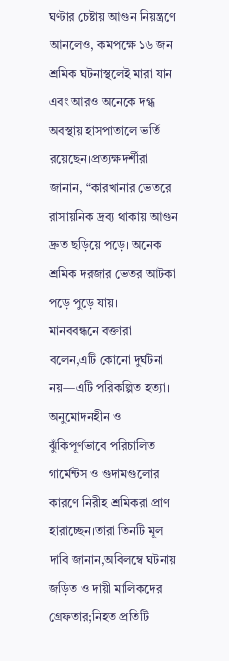ঘণ্টার চেষ্টায় আগুন নিয়ন্ত্রণে আনলেও, কমপক্ষে ১৬ জন শ্রমিক ঘটনাস্থলেই মারা যান এবং আরও অনেকে দগ্ধ অবস্থায় হাসপাতালে ভর্তি রয়েছেন।প্রত্যক্ষদর্শীরা জানান, “কারখানার ভেতরে রাসায়নিক দ্রব্য থাকায় আগুন দ্রুত ছড়িয়ে পড়ে। অনেক শ্রমিক দরজার ভেতর আটকা পড়ে পুড়ে যায়।
মানববন্ধনে বক্তারা বলেন,এটি কোনো দুর্ঘটনা নয়—এটি পরিকল্পিত হত্যা। অনুমোদনহীন ও ঝুঁকিপূর্ণভাবে পরিচালিত গার্মেন্টস ও গুদামগুলোর কারণে নিরীহ শ্রমিকরা প্রাণ হারাচ্ছেন।তারা তিনটি মূল দাবি জানান,অবিলম্বে ঘটনায় জড়িত ও দায়ী মালিকদের গ্রেফতার;নিহত প্রতিটি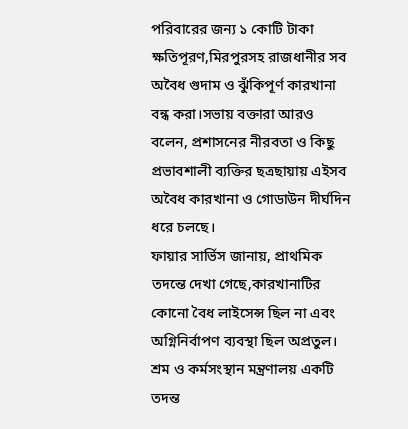পরিবারের জন্য ১ কোটি টাকা ক্ষতিপূরণ,মিরপুরসহ রাজধানীর সব অবৈধ গুদাম ও ঝুঁকিপূর্ণ কারখানা বন্ধ করা।সভায় বক্তারা আরও বলেন, প্রশাসনের নীরবতা ও কিছু প্রভাবশালী ব্যক্তির ছত্রছায়ায় এইসব অবৈধ কারখানা ও গোডাউন দীর্ঘদিন ধরে চলছে।
ফায়ার সার্ভিস জানায়, প্রাথমিক তদন্তে দেখা গেছে,কারখানাটির কোনো বৈধ লাইসেন্স ছিল না এবং অগ্নিনির্বাপণ ব্যবস্থা ছিল অপ্রতুল। শ্রম ও কর্মসংস্থান মন্ত্রণালয় একটি তদন্ত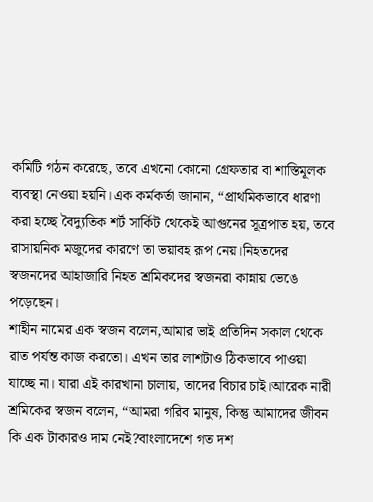কমিটি গঠন করেছে, তবে এখনো কোনো গ্রেফতার বা শাস্তিমূলক ব্যবস্থা নেওয়া হয়নি।এক কর্মকর্তা জানান, “প্রাথমিকভাবে ধারণা করা হচ্ছে বৈদ্যুতিক শর্ট সার্কিট থেকেই আগুনের সূত্রপাত হয়, তবে রাসায়নিক মজুদের কারণে তা ভয়াবহ রূপ নেয়।নিহতদের স্বজনদের আহাজারি নিহত শ্রমিকদের স্বজনরা কান্নায় ভেঙে পড়েছেন।
শাহীন নামের এক স্বজন বলেন,আমার ভাই প্রতিদিন সকাল থেকে রাত পর্যন্ত কাজ করতো। এখন তার লাশটাও ঠিকভাবে পাওয়া যাচ্ছে না। যারা এই কারখানা চালায়, তাদের বিচার চাই।আরেক নারী শ্রমিকের স্বজন বলেন, “আমরা গরিব মানুষ, কিন্তু আমাদের জীবন কি এক টাকারও দাম নেই?বাংলাদেশে গত দশ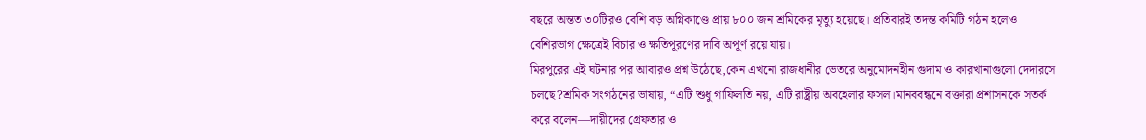বছরে অন্তত ৩০টিরও বেশি বড় অগ্নিকাণ্ডে প্রায় ৮০০ জন শ্রমিকের মৃত্যু হয়েছে। প্রতিবারই তদন্ত কমিটি গঠন হলেও বেশিরভাগ ক্ষেত্রেই বিচার ও ক্ষতিপূরণের দাবি অপূর্ণ রয়ে যায়।
মিরপুরের এই ঘটনার পর আবারও প্রশ্ন উঠেছে,কেন এখনো রাজধানীর ভেতরে অনুমোদনহীন গুদাম ও কারখানাগুলো দেদারসে চলছে?শ্রমিক সংগঠনের ভাষায়, “এটি শুধু গাফিলতি নয়, এটি রাষ্ট্রীয় অবহেলার ফসল।মানববন্ধনে বক্তারা প্রশাসনকে সতর্ক করে বলেন—দায়ীদের গ্রেফতার ও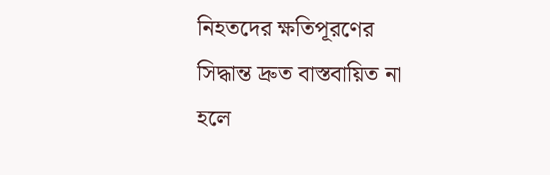নিহতদের ক্ষতিপূরণের সিদ্ধান্ত দ্রুত বাস্তবায়িত না হলে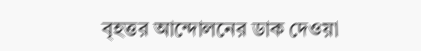বৃহত্তর আন্দোলনের ডাক দেওয়া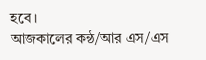হবে।
আজকালের কন্ঠ/আর এস/এস